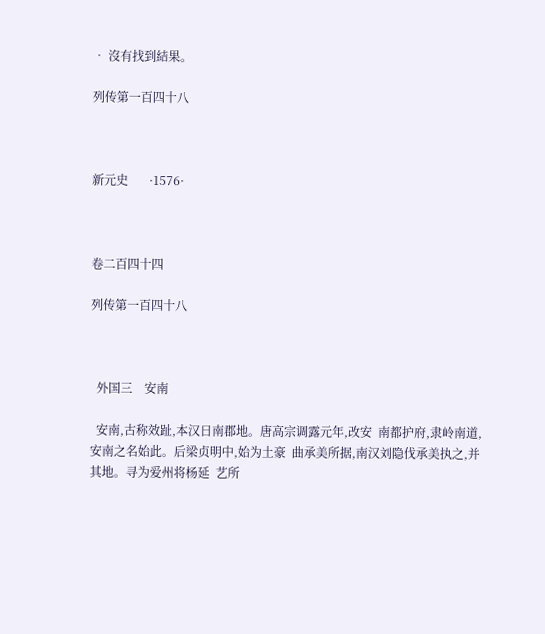• 沒有找到結果。

列传第一百四十八



新元史       ·1576·



卷二百四十四

列传第一百四十八



  外国三    安南

  安南,古称效趾,本汉日南郡地。唐高宗调露元年,改安  南都护府,隶岭南道,安南之名始此。后梁贞明中,始为土豪  曲承美所据,南汉刘隐伐承美执之,并其地。寻为爱州将杨延  艺所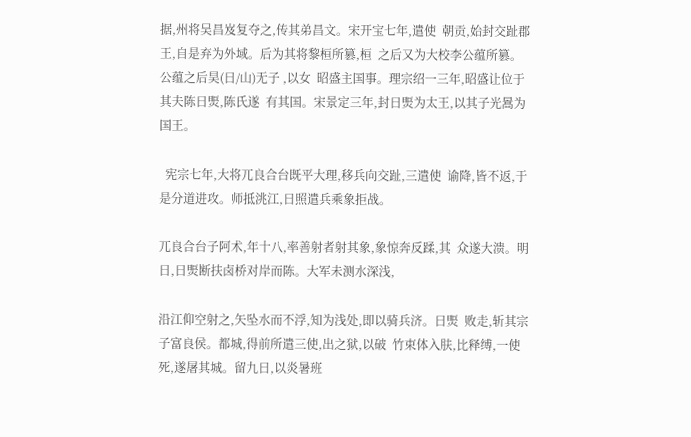据,州将吴昌岌复夺之,传其弟昌文。宋开宝七年,遣使  朝贡,始封交趾郡王,自是弃为外域。后为其将黎桓所篡,桓  之后又为大校李公蕴所篡。公蕴之后昊(日/山)无子 ,以女  昭盛主国事。理宗绍一三年,昭盛让位于其夫陈日煚,陈氏遂  有其国。宋景定三年,封日煚为太王,以其子光暠为国王。

  宪宗七年,大将兀良合台既平大理,移兵向交趾,三遣使  谕降,皆不返,于是分道进攻。师抵洮江,日照遣兵乘象拒战。

兀良合台子阿术,年十八,率善射者射其象,象惊奔反蹂,其  众遂大溃。明日,日煚断扶卤桥对岸而陈。大军未测水深浅,

沿江仰空射之,矢坠水而不浮,知为浅处,即以骑兵济。日煚  败走,斩其宗子富良侯。都城,得前所遣三使,出之狱,以破  竹束体入肤,比释缚,一使死,遂屠其城。留九日,以炎暑班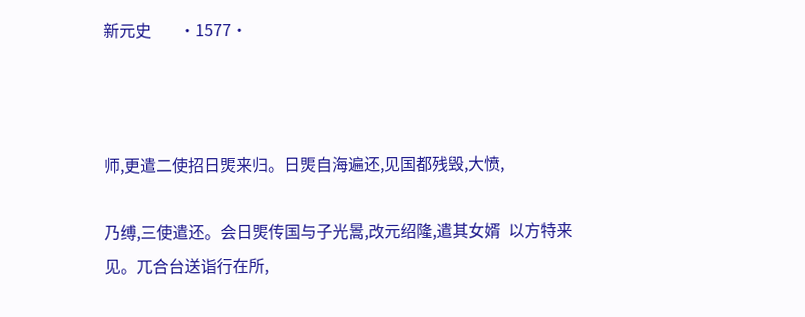新元史       ·1577·



师,更遣二使招日煚来归。日煚自海遍还,见国都残毁,大愤,

乃缚,三使遣还。会日煚传国与子光暠,改元绍隆,遣其女婿  以方特来见。兀合台送诣行在所,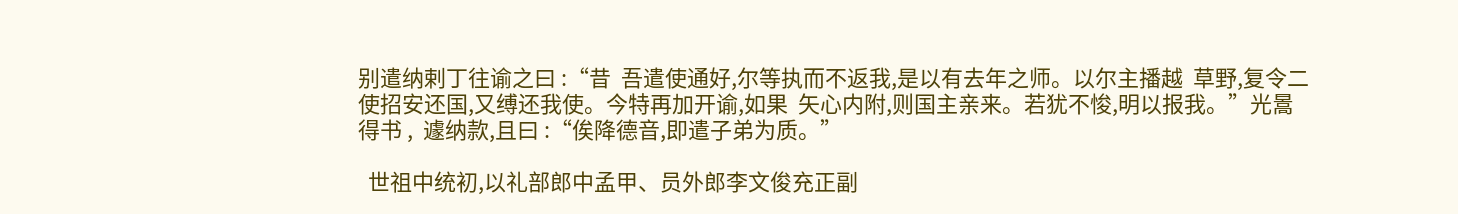别遣纳剌丁往谕之曰 :“昔  吾遣使通好,尔等执而不返我,是以有去年之师。以尔主播越  草野,复令二使招安还国,又缚还我使。今特再加开谕,如果  矢心内附,则国主亲来。若犹不悛,明以报我。”光暠得书 ,  遽纳款,且曰 :“俟降德音,即遣子弟为质。”

  世祖中统初,以礼部郎中孟甲、员外郎李文俊充正副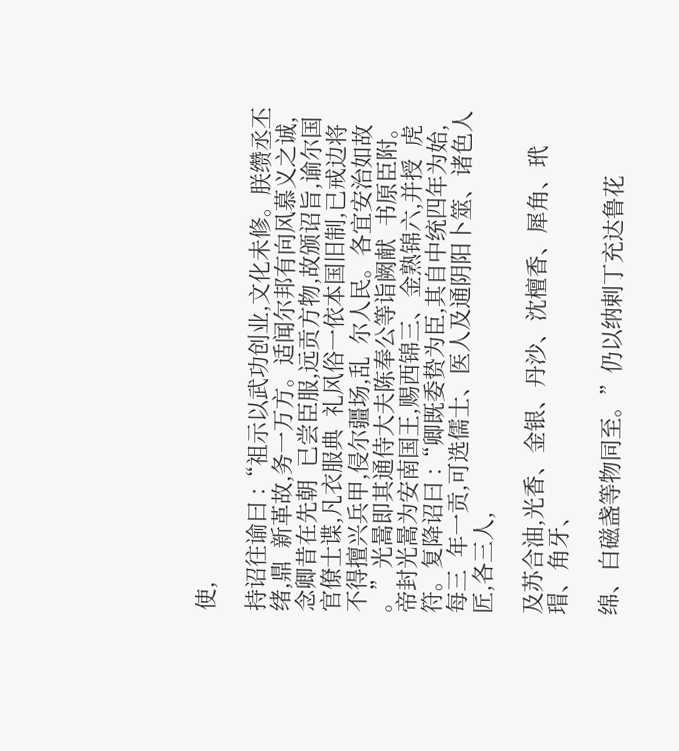使,

持诏往谕曰 :“祖示以武功创业,文化未修。朕缵丞丕绪,鼎  新革故,务一万方。适闻尔邦有向风慕义之诚,念卿昔在先朝  已尝臣服,远贡方物,故颁诏旨,谕尔国官僚士谍,凡衣服典  礼风俗一依本国旧制,已戒边将不得擅兴兵甲,侵尔疆场,乱  尔人民。各宜安治如故 。”光暠即其通侍大夫陈奉公等诣阙献  书原臣附。帝封光暠为安南国王,赐西锦三、金熟锦六,并授  虎符。复降诏曰 :“卿既委贽为臣,其自中统四年为始,每三  年一贡,可选儒士、医人及通阴阳卜筮、诸色人匠,各三人,

及苏合油,光香、金银、丹沙、沈檀香、犀角、玳瑁、角牙、

绵、白磁盏等物同至。”仍以纳剌丁充达鲁花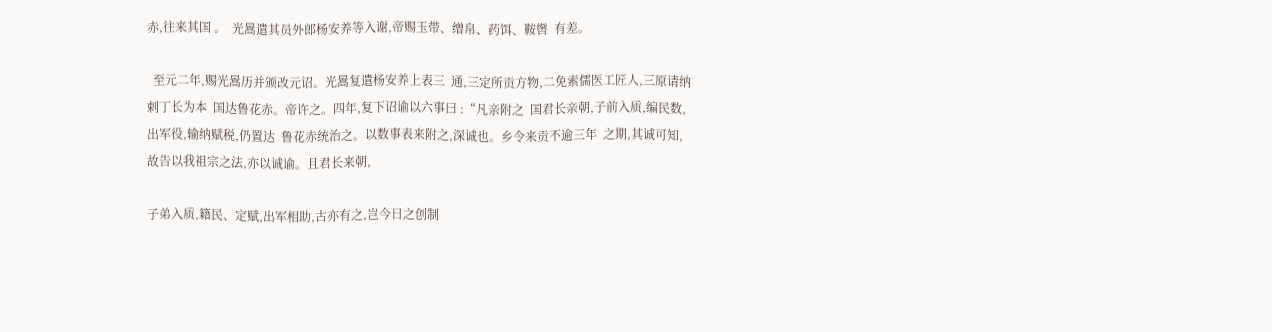赤,往来其国 。  光暠遣其员外郎杨安养等入谢,帝赐玉带、缯帛、药饵、鞍辔  有差。

  至元二年,赐光暠历并颁改元诏。光暠复遣杨安养上表三  通,三定所贡方物,二免索儒医工匠人,三原请纳剌丁长为本  国达鲁花赤。帝许之。四年,复下诏谕以六事曰 :“凡亲附之  国君长亲朝,子前入质,编民数,出军役,输纳赋税,仍置达  鲁花赤统治之。以数事表来附之,深诚也。乡令来贡不逾三年  之期,其诚可知,故告以我祖宗之法,亦以诚谕。且君长来朝,

子弟入质,籍民、定赋,出军相助,古亦有之,岂今日之创制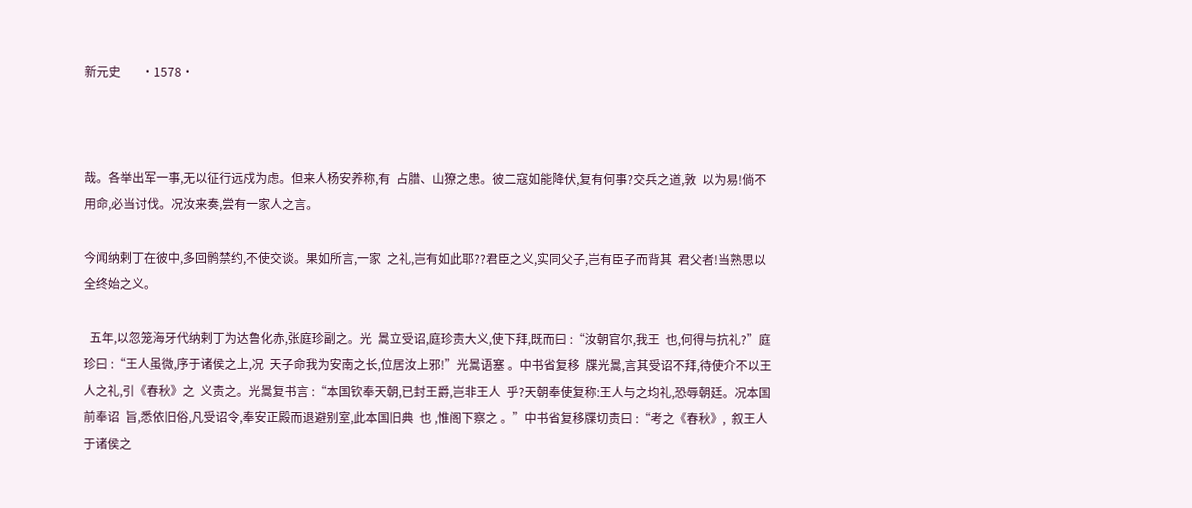新元史       ·1578·



哉。各举出军一事,无以征行远戍为虑。但来人杨安养称,有  占腊、山獠之患。彼二寇如能降伏,复有何事?交兵之道,敦  以为易!倘不用命,必当讨伐。况汝来奏,尝有一家人之言。

今闻纳剌丁在彼中,多回鹘禁约,不使交谈。果如所言,一家  之礼,岂有如此耶??君臣之义,实同父子,岂有臣子而背其  君父者!当熟思以全终始之义。

  五年,以忽笼海牙代纳剌丁为达鲁化赤,张庭珍副之。光  暠立受诏,庭珍责大义,使下拜,既而曰 :“汝朝官尔,我王  也,何得与抗礼?”庭珍曰 :“王人虽微,序于诸侯之上,况  天子命我为安南之长,位居汝上邪!”光暠语塞 。中书省复移  牒光暠,言其受诏不拜,待使介不以王人之礼,引《春秋》之  义责之。光暠复书言 :“本国钦奉天朝,已封王爵,岂非王人  乎?天朝奉使复称:王人与之均礼,恐辱朝廷。况本国前奉诏  旨,悉依旧俗,凡受诏令,奉安正殿而退避别室,此本国旧典  也 ,惟阁下察之 。”中书省复移牒切责曰 :“考之《春秋》,  叙王人于诸侯之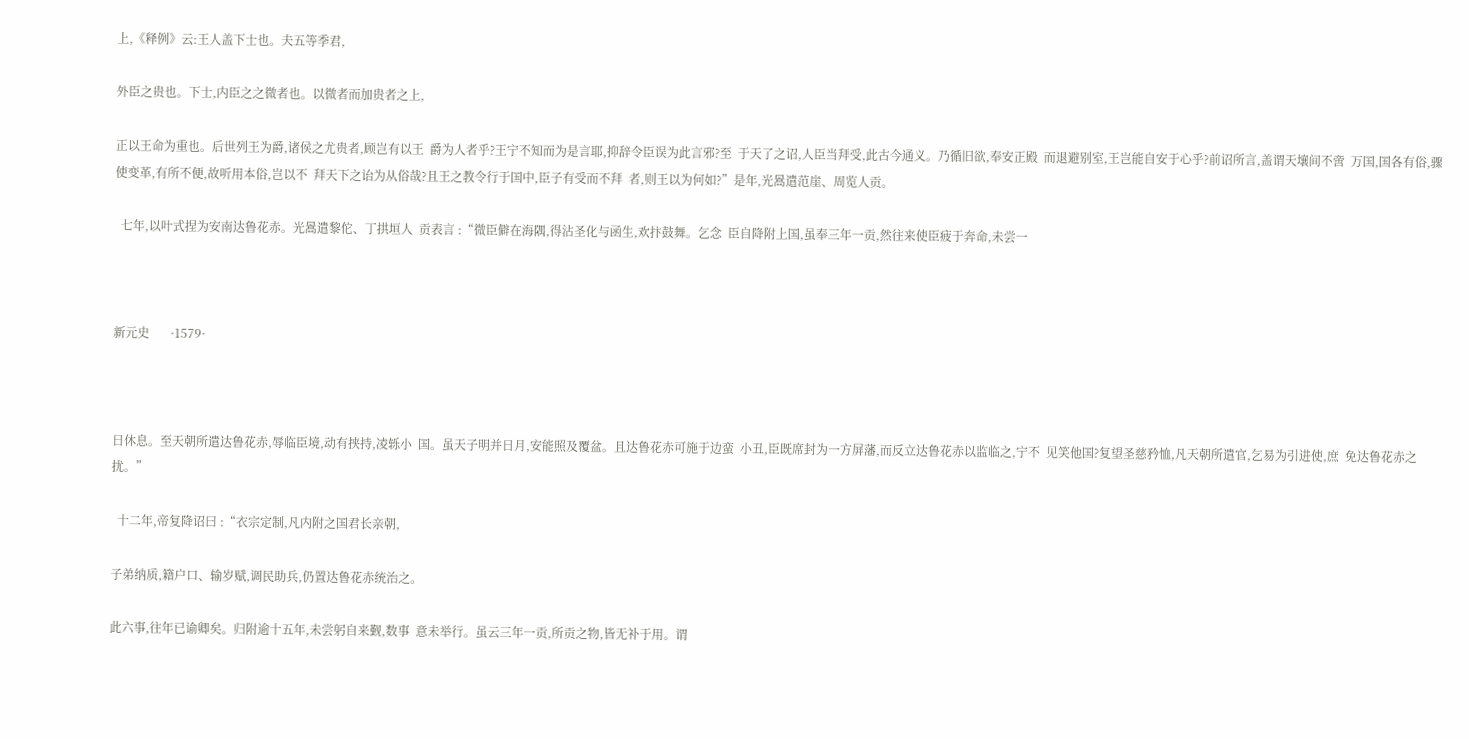上,《释例》云:王人盖下士也。夫五等季君,

外臣之贵也。下士,内臣之之微者也。以微者而加贵者之上,

正以王命为重也。后世列王为爵,诸侯之尤贵者,顾岂有以王  爵为人者乎?王宁不知而为是言耶,抑辞令臣误为此言邪?至  于天了之诏,人臣当拜受,此古今通义。乃循旧欲,奉安正殿  而退避别室,王岂能自安于心乎?前诏所言,盖谓天壤间不啻  万国,国各有俗,骤使变革,有所不便,故听用本俗,岂以不  拜天下之诒为从俗哉?且王之教令行于国中,臣子有受而不拜  者,则王以为何如?”是年,光暠遣范崖、周览人贡。

  七年,以叶式捏为安南达鲁花赤。光暠遣黎佗、丁拱垣人  贡表言 :“微臣僻在海隅,得沾圣化与函生,欢抃鼓舞。乞念  臣自降附上国,虽奉三年一贡,然往来使臣疲于奔命,未尝一



新元史       ·1579·



日休息。至天朝所遣达鲁花赤,辱临臣境,动有挟持,凌轹小  国。虽天子明并日月,安能照及覆盆。且达鲁花赤可施于边蛮  小丑,臣既席封为一方屏藩,而反立达鲁花赤以监临之,宁不  见笑他国?复望圣慈矜恤,凡天朝所遣官,乞易为引进使,庶  免达鲁花赤之扰。”

  十二年,帝复降诏曰 :“衣宗定制,凡内附之国君长亲朝,

子弟纳质,籍户口、输岁赋,调民助兵,仍置达鲁花赤统治之。

此六事,往年已谕卿矣。归附逾十五年,未尝躬自来觐,数事  意未举行。虽云三年一贡,所贡之物,皆无补于用。谓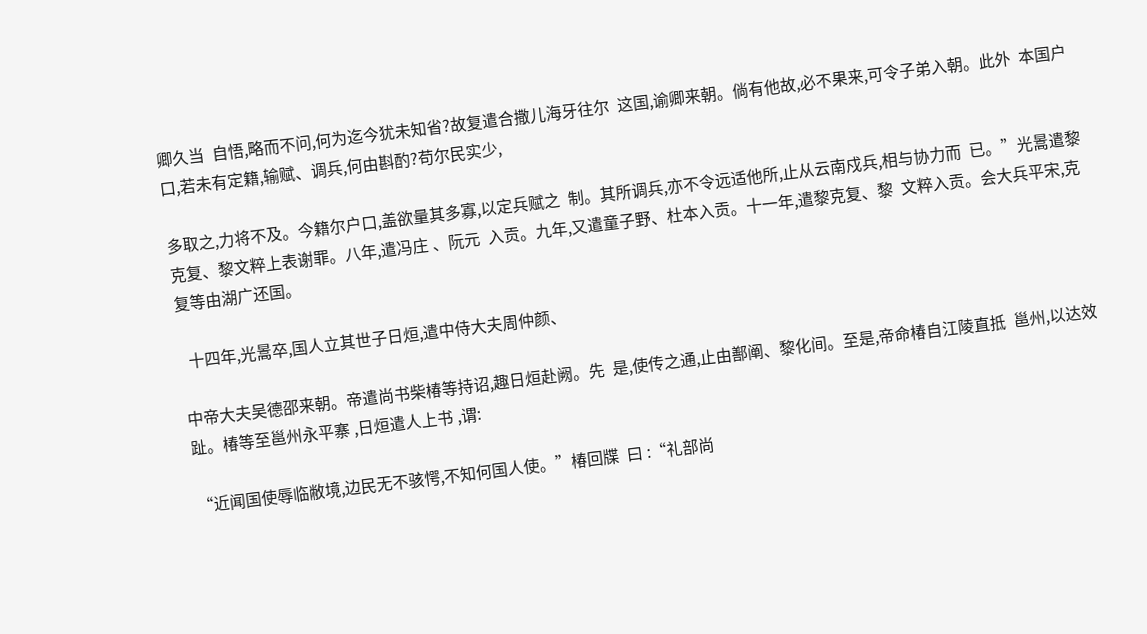卿久当  自悟,略而不问,何为迄今犹未知省?故复遣合撒儿海牙往尔  这国,谕卿来朝。倘有他故,必不果来,可令子弟入朝。此外  本国户口,若未有定籍,输赋、调兵,何由斟酌?苟尔民实少,

多取之,力将不及。今籍尔户口,盖欲量其多寡,以定兵赋之  制。其所调兵,亦不令远适他所,止从云南戍兵,相与协力而  已。”光暠遣黎克复、黎文粹上表谢罪。八年,遣冯庄 、阮元  入贡。九年,又遣童子野、杜本入贡。十一年,遣黎克复、黎  文粹入贡。会大兵平宋,克复等由湖广还国。

  十四年,光暠卒,国人立其世子日烜,遣中侍大夫周仲颜、

中帝大夫吴德邵来朝。帝遣尚书柴椿等持诏,趣日烜赴阙。先  是,使传之通,止由鄯阐、黎化间。至是,帝命椿自江陵直抵  邕州,以达效趾。椿等至邕州永平寨 ,日烜遣人上书 ,谓:

“近闻国使辱临敝境,边民无不骇愕,不知何国人使。”椿回牒  曰 :“礼部尚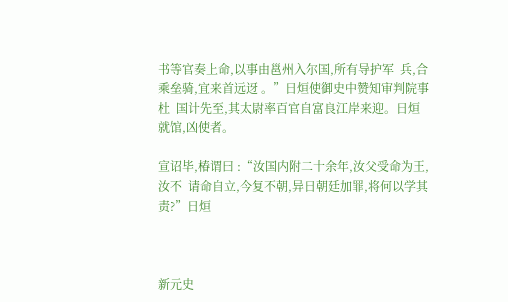书等官奏上命,以事由邕州入尔国,所有导护军  兵,合乘垒骑,宜来首远迓 。”日烜使御史中赞知审判院事杜  国计先至,其太尉率百官自富良江岸来迎。日烜就馆,凶使者。

宣诏毕,椿谓曰 :“汝国内附二十余年,汝父受命为王,汝不  请命自立,今复不朝,异日朝廷加罪,将何以学其责?”日烜



新元史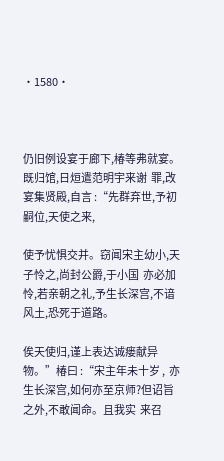·1580·



仍旧例设宴于廊下,椿等弗就宴。既归馆,日烜遣范明宇来谢  罪,改宴集贤殿,自言 :“先群弃世,予初嗣位,天使之来,

使予忧惧交并。窃闻宋主幼小,天子怜之,尚封公爵,于小国  亦必加怜,若亲朝之礼,予生长深宫,不谙风土,恐死于道路。

俟天使归,谨上表达诚瘘献异物。”椿曰 :“宋主年未十岁 ,  亦生长深宫,如何亦至京师?但诏旨之外,不敢闻命。且我实  来召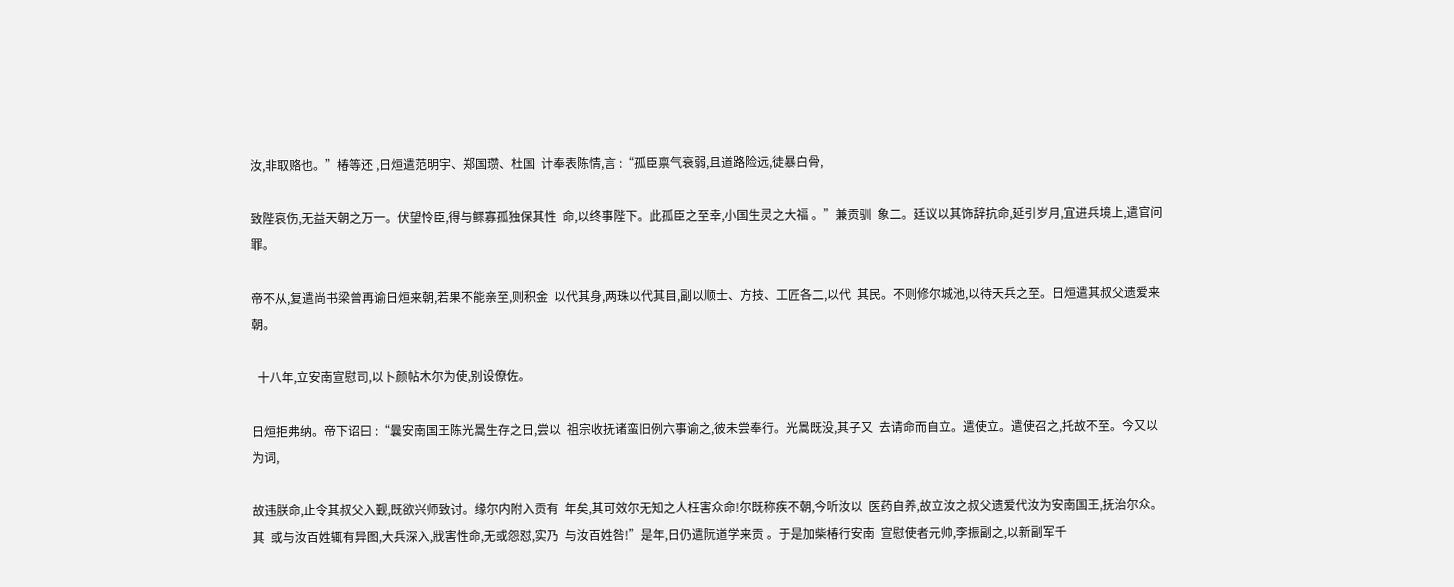汝,非取赂也。”椿等还 ,日烜遣范明宇、郑国瓒、杜国  计奉表陈情,言 :“孤臣禀气衰弱,且道路险远,徒暴白骨,

致陛哀伤,无益天朝之万一。伏望怜臣,得与鳏寡孤独保其性  命,以终事陛下。此孤臣之至幸,小国生灵之大福 。”兼贡驯  象二。廷议以其饰辞抗命,延引岁月,宜进兵境上,遣官问罪。

帝不从,复遣尚书梁曾再谕日烜来朝,若果不能亲至,则积金  以代其身,两珠以代其目,副以顺士、方技、工匠各二,以代  其民。不则修尔城池,以待天兵之至。日烜遣其叔父遗爱来朝。

  十八年,立安南宣慰司,以卜颜帖木尔为使,别设僚佐。

日烜拒弗纳。帝下诏曰 :“曩安南国王陈光暠生存之日,尝以  祖宗收抚诸蛮旧例六事谕之,彼未尝奉行。光暠既没,其子又  去请命而自立。遣使立。遣使召之,托故不至。今又以为词,

故违朕命,止令其叔父入觐,既欲兴师致讨。缘尔内附入贡有  年矣,其可效尔无知之人枉害众命!尔既称疾不朝,今听汝以  医药自养,故立汝之叔父遗爱代汝为安南国王,抚治尔众。其  或与汝百姓辄有异图,大兵深入,戕害性命,无或怨怼,实乃  与汝百姓咎!”是年,日仍遣阮道学来贡 。于是加柴椿行安南  宣慰使者元帅,李振副之,以新副军千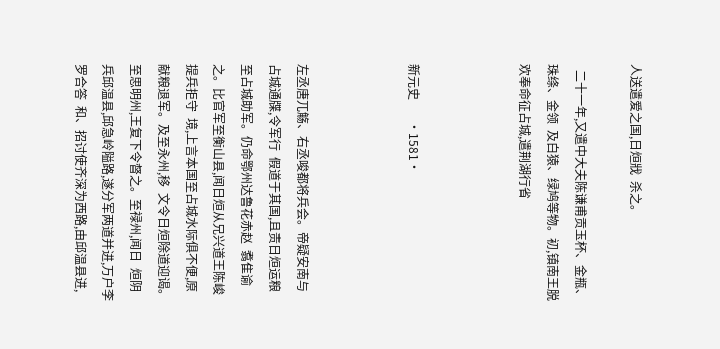人送遣爱之国,日烜戕  杀之。

  二十一年,又遣中大夫陈谦甫贡玉杯、金瓶、珠绦、金领  及白猿、绿鸠等物。初,镇南王脱欢奉命征占城,遣荆湖行省



新元史       ·1581·



左丞唐兀觞、右丞唆都将兵会。帝疑安南与占城通牒,令军行  假道于其国,且责日烜运粮至占城助军。仍命鄂州达鲁花赤赵  翥隹谕之。比官军至衡山县,闻日烜从兄兴道王陈峻提兵拒守  境,上言本国至占城水际俱不便,原献粮退军。及至永州,移  文令日烜除道迎谒。至思明州,王复下令督之。至禄州,闻日  烜阴兵邱温县,邱急岭隘路,遂分军两道并进,万户李罗合答  和、招讨使齐深为西路,由邱温县进,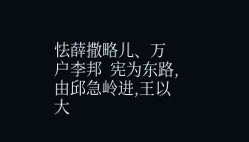怯薛撒略儿、万户李邦  宪为东路,由邱急岭进,王以大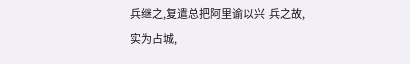兵继之,复遣总把阿里谕以兴  兵之故,实为占城,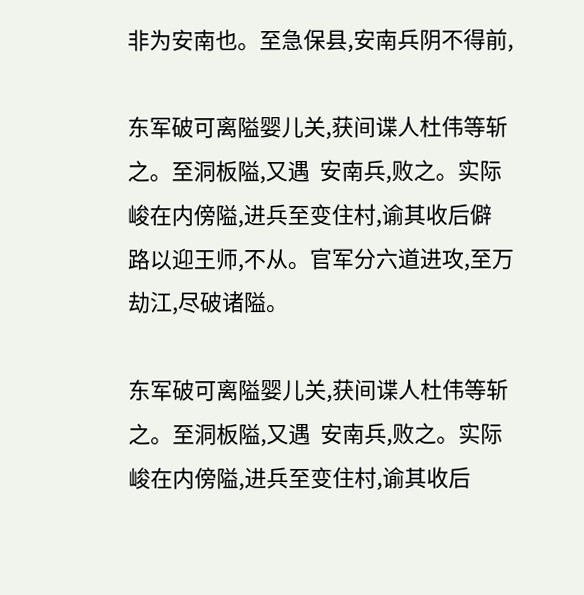非为安南也。至急保县,安南兵阴不得前,

东军破可离隘婴儿关,获间谍人杜伟等斩之。至洞板隘,又遇  安南兵,败之。实际峻在内傍隘,进兵至变住村,谕其收后僻  路以迎王师,不从。官军分六道进攻,至万劫江,尽破诸隘。

东军破可离隘婴儿关,获间谍人杜伟等斩之。至洞板隘,又遇  安南兵,败之。实际峻在内傍隘,进兵至变住村,谕其收后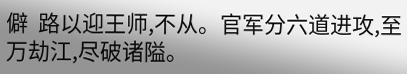僻  路以迎王师,不从。官军分六道进攻,至万劫江,尽破诸隘。